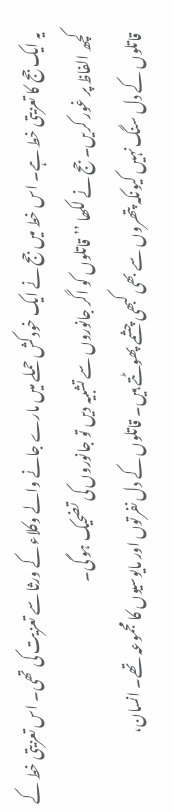یہ ایک جج کا تعزیتی خط ہے۔ اس خط میں جج نے ایک خودکش حملے میں مارے جانے والے وکلاء کے ورثا سے تعزیت کی تھی۔ اس تعزیتی خط کے کچھ الفاظ پر غور کریں۔ جج نے لکھا ’’قاتلوں کو اگر جانوروں سے تشبیہ دیں تو جانوروں کی تضحیک ہو گی۔
قاتلوں کے دل سنگ نہیں کیونکہ پتھروں سے بھی کبھی چشمے پھوٹتے ہیں۔ قاتلوں کے دل نفرتوں اور مایوسیوں کا مجموعہ تھے۔ انسان،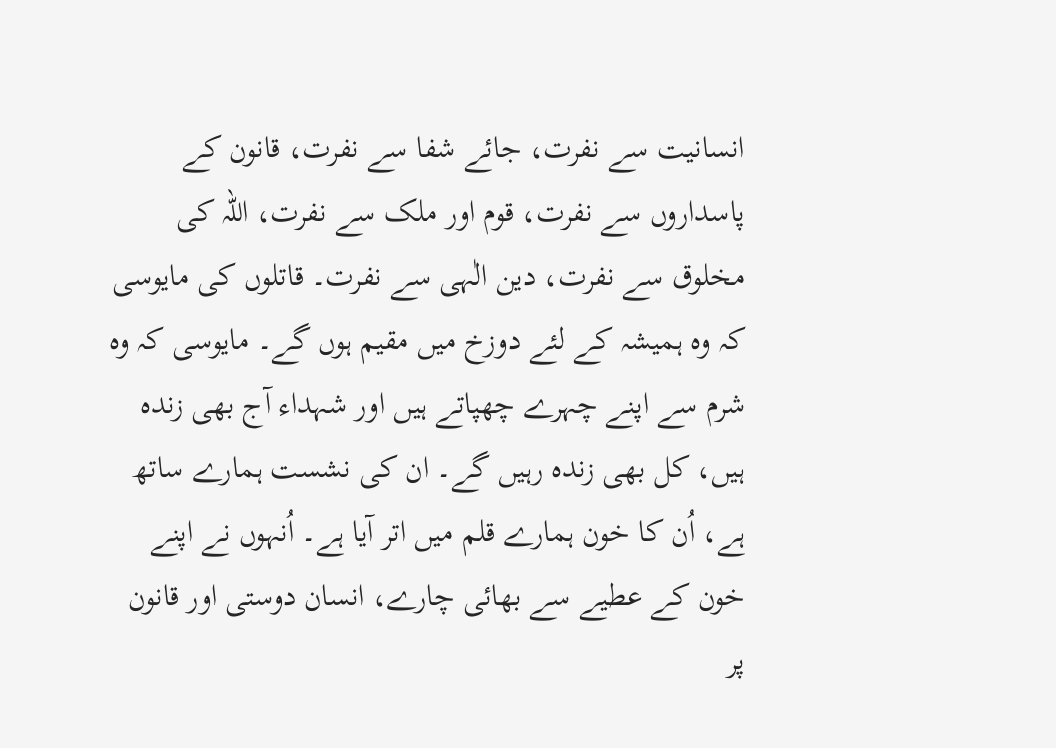انسانیت سے نفرت، جائے شفا سے نفرت، قانون کے پاسداروں سے نفرت، قوم اور ملک سے نفرت، اللہ کی مخلوق سے نفرت، دین الٰہی سے نفرت۔ قاتلوں کی مایوسی کہ وہ ہمیشہ کے لئے دوزخ میں مقیم ہوں گے۔ مایوسی کہ وہ شرم سے اپنے چہرے چھپاتے ہیں اور شہداء آج بھی زندہ ہیں، کل بھی زندہ رہیں گے۔ ان کی نشست ہمارے ساتھ ہے، اُن کا خون ہمارے قلم میں اتر آیا ہے۔ اُنہوں نے اپنے خون کے عطیے سے بھائی چارے، انسان دوستی اور قانون پر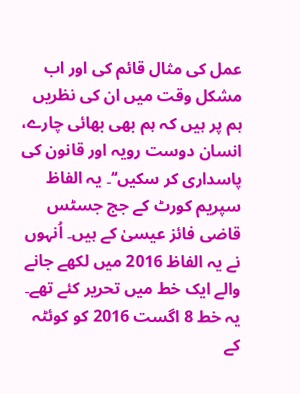عمل کی مثال قائم کی اور اب مشکل وقت میں ان کی نظریں ہم پر ہیں کہ ہم بھی بھائی چارے، انسان دوست رویہ اور قانون کی پاسداری کر سکیں‘‘۔ یہ الفاظ سپریم کورٹ کے جج جسٹس قاضی فائز عیسیٰ کے ہیں۔ اُنہوں نے یہ الفاظ 2016 میں لکھے جانے والے ایک خط میں تحریر کئے تھے۔ یہ خط 8 اگست 2016 کو کوئٹہ کے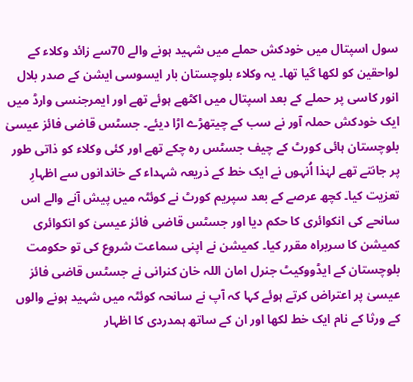سول اسپتال میں خودکش حملے میں شہید ہونے والے 70سے زائد وکلاء کے لواحقین کو لکھا گیا تھا۔ یہ وکلاء بلوچستان بار ایسوسی ایشن کے صدر بلال انور کاسی پر حملے کے بعد اسپتال میں اکٹھے ہوئے تھے اور ایمرجنسی وارڈ میں ایک خودکش حملہ آور نے سب کے چیتھڑے اڑا دیئے۔ جسٹس قاضی فائز عیسیٰ بلوچستان ہائی کورٹ کے چیف جسٹس رہ چکے تھے اور کئی وکلاء کو ذاتی طور پر جانتے تھے لہٰذا اُنہوں نے ایک خط کے ذریعہ شہداء کے خاندانوں سے اظہارِ تعزیت کیا۔ کچھ عرصے کے بعد سپریم کورٹ نے کوئٹہ میں پیش آنے والے اس سانحے کی انکوائری کا حکم دیا اور جسٹس قاضی فائز عیسیٰ کو انکوائری کمیشن کا سربراہ مقرر کیا۔ کمیشن نے اپنی سماعت شروع کی تو حکومت بلوچستان کے ایڈووکیٹ جنرل امان اللہ خان کنرانی نے جسٹس قاضی فائز عیسیٰ پر اعتراض کرتے ہوئے کہا کہ آپ نے سانحہ کوئٹہ میں شہید ہونے والوں کے ورثا کے نام ایک خط لکھا اور ان کے ساتھ ہمدردی کا اظہار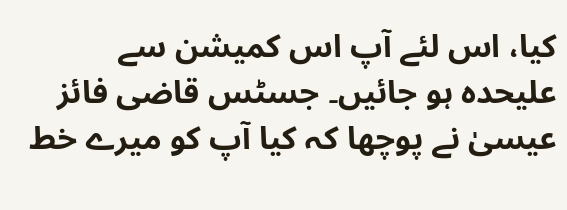کیا، اس لئے آپ اس کمیشن سے علیحدہ ہو جائیں۔ جسٹس قاضی فائز عیسیٰ نے پوچھا کہ کیا آپ کو میرے خط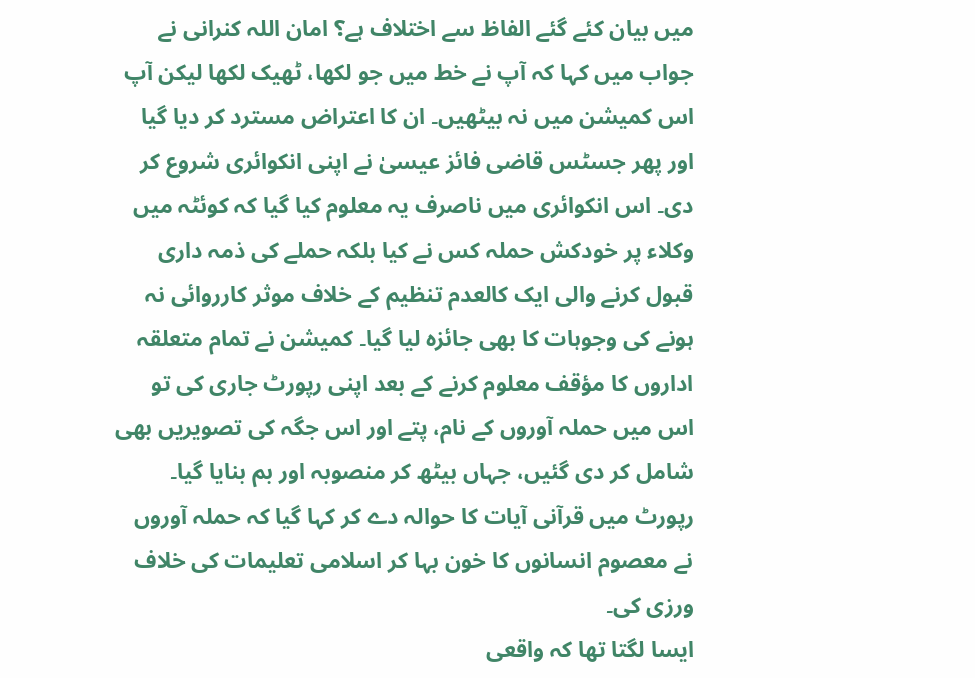میں بیان کئے گئے الفاظ سے اختلاف ہے؟ امان اللہ کنرانی نے جواب میں کہا کہ آپ نے خط میں جو لکھا، ٹھیک لکھا لیکن آپ اس کمیشن میں نہ بیٹھیں۔ ان کا اعتراض مسترد کر دیا گیا اور پھر جسٹس قاضی فائز عیسیٰ نے اپنی انکوائری شروع کر دی۔ اس انکوائری میں ناصرف یہ معلوم کیا گیا کہ کوئٹہ میں وکلاء پر خودکش حملہ کس نے کیا بلکہ حملے کی ذمہ داری قبول کرنے والی ایک کالعدم تنظیم کے خلاف موثر کارروائی نہ ہونے کی وجوہات کا بھی جائزہ لیا گیا۔ کمیشن نے تمام متعلقہ اداروں کا مؤقف معلوم کرنے کے بعد اپنی رپورٹ جاری کی تو اس میں حملہ آوروں کے نام، پتے اور اس جگہ کی تصویریں بھی شامل کر دی گئیں، جہاں بیٹھ کر منصوبہ اور بم بنایا گیا۔ رپورٹ میں قرآنی آیات کا حوالہ دے کر کہا گیا کہ حملہ آوروں نے معصوم انسانوں کا خون بہا کر اسلامی تعلیمات کی خلاف ورزی کی۔
ایسا لگتا تھا کہ واقعی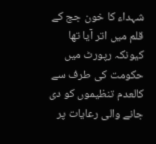شہداء کا خون جج کے قلم میں اتر آیا تھا کیونکہ رپورٹ میں حکومت کی طرف سے کالعدم تنظیموں کو دی جانے والی رعایات پر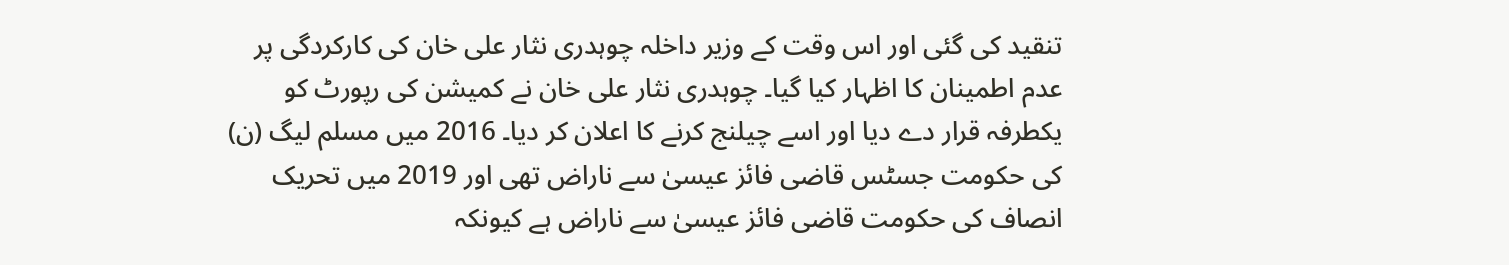تنقید کی گئی اور اس وقت کے وزیر داخلہ چوہدری نثار علی خان کی کارکردگی پر عدم اطمینان کا اظہار کیا گیا۔ چوہدری نثار علی خان نے کمیشن کی رپورٹ کو یکطرفہ قرار دے دیا اور اسے چیلنج کرنے کا اعلان کر دیا۔ 2016 میں مسلم لیگ (ن) کی حکومت جسٹس قاضی فائز عیسیٰ سے ناراض تھی اور 2019 میں تحریک انصاف کی حکومت قاضی فائز عیسیٰ سے ناراض ہے کیونکہ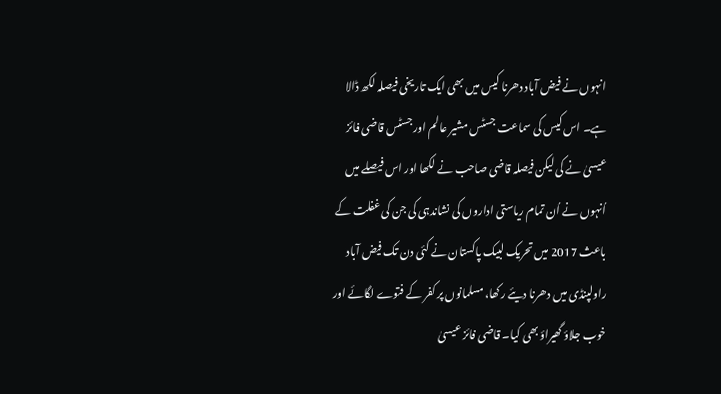انہوں نے فیض آباد دھرنا کیس میں بھی ایک تاریخی فیصلہ لکھ ڈالا ہے۔ اس کیس کی سماعت جسٹس مشیر عالم اور جسٹس قاضی فائز عیسیٰ نے کی لیکن فیصلہ قاضی صاحب نے لکھا اور اس فیصلے میں اُنہوں نے اُن تمام ریاستی اداروں کی نشاندہی کی جن کی غفلت کے باعث 2017 میں تحریک لبیک پاکستان نے کئی دن تک فیض آباد راولپنڈی میں دھرنا دیئے رکھا، مسلمانوں پر کفر کے فتوے لگائے اور خوب جلاؤ گھیراؤ بھی کیا۔ قاضی فائز عیسیٰ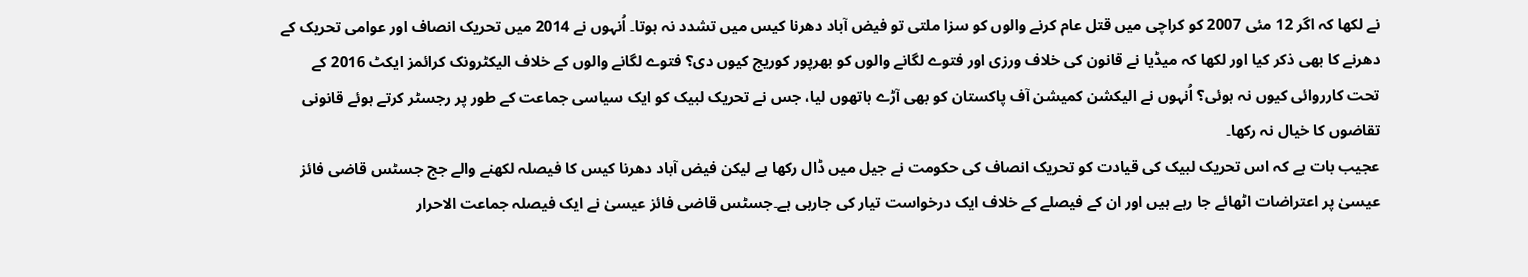نے لکھا کہ اگر 12 مئی 2007 کو کراچی میں قتل عام کرنے والوں کو سزا ملتی تو فیض آباد دھرنا کیس میں تشدد نہ ہوتا۔ اُنہوں نے 2014 میں تحریک انصاف اور عوامی تحریک کے دھرنے کا بھی ذکر کیا اور لکھا کہ میڈیا نے قانون کی خلاف ورزی اور فتوے لگانے والوں کو بھرپور کوریج کیوں دی؟ فتوے لگانے والوں کے خلاف الیکٹرونک کرائمز ایکٹ 2016 کے تحت کارروائی کیوں نہ ہوئی؟ اُنہوں نے الیکشن کمیشن آف پاکستان کو بھی آڑے ہاتھوں لیا، جس نے تحریک لبیک کو ایک سیاسی جماعت کے طور پر رجسٹر کرتے ہوئے قانونی تقاضوں کا خیال نہ رکھا۔
عجیب بات ہے کہ اس تحریک لبیک کی قیادت کو تحریک انصاف کی حکومت نے جیل میں ڈال رکھا ہے لیکن فیض آباد دھرنا کیس کا فیصلہ لکھنے والے جج جسٹس قاضی فائز عیسیٰ پر اعتراضات اٹھائے جا رہے ہیں اور ان کے فیصلے کے خلاف ایک درخواست تیار کی جارہی ہے۔جسٹس قاضی فائز عیسیٰ نے ایک فیصلہ جماعت الاحرار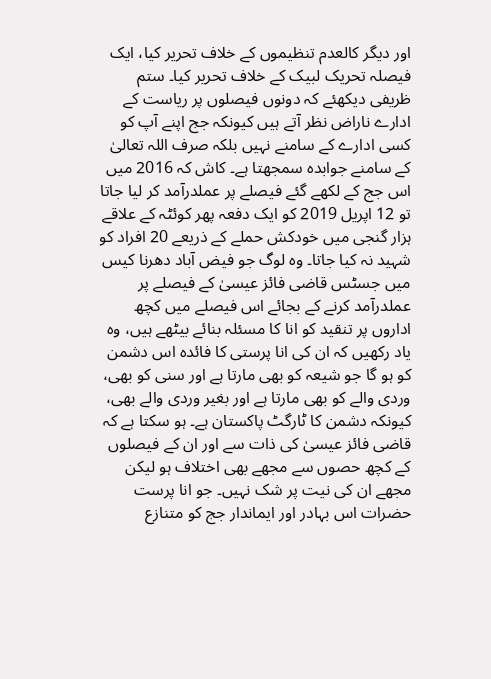اور دیگر کالعدم تنظیموں کے خلاف تحریر کیا، ایک فیصلہ تحریک لبیک کے خلاف تحریر کیا۔ ستم ظریفی دیکھئے کہ دونوں فیصلوں پر ریاست کے ادارے ناراض نظر آتے ہیں کیونکہ جج اپنے آپ کو کسی ادارے کے سامنے نہیں بلکہ صرف اللہ تعالیٰ کے سامنے جوابدہ سمجھتا ہے۔ کاش کہ 2016 میں اس جج کے لکھے گئے فیصلے پر عملدرآمد کر لیا جاتا تو 12 اپریل 2019 کو ایک دفعہ پھر کوئٹہ کے علاقے ہزار گنجی میں خودکش حملے کے ذریعے 20 افراد کو شہید نہ کیا جاتا۔ وہ لوگ جو فیض آباد دھرنا کیس میں جسٹس قاضی فائز عیسیٰ کے فیصلے پر عملدرآمد کرنے کے بجائے اس فیصلے میں کچھ اداروں پر تنقید کو انا کا مسئلہ بنائے بیٹھے ہیں، وہ یاد رکھیں کہ ان کی انا پرستی کا فائدہ اس دشمن کو ہو گا جو شیعہ کو بھی مارتا ہے اور سنی کو بھی، وردی والے کو بھی مارتا ہے اور بغیر وردی والے بھی، کیونکہ دشمن کا ٹارگٹ پاکستان ہے۔ ہو سکتا ہے کہ قاضی فائز عیسیٰ کی ذات سے اور ان کے فیصلوں کے کچھ حصوں سے مجھے بھی اختلاف ہو لیکن مجھے ان کی نیت پر شک نہیں۔ جو انا پرست حضرات اس بہادر اور ایماندار جج کو متنازع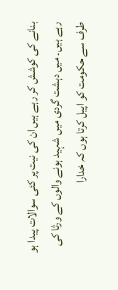بنانے کی کوشش کر رہے ہیں ان کی نیت پر کئی سوالات پیدا ہو رہے ہیں۔ میں دہشت گردی میں شہید ہونے والوں کے ورثا کی طرف سے حکومت کو اپیل کرتا ہوں کہ خدارا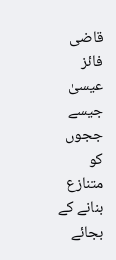قاضی فائز عیسیٰ جیسے ججوں کو متنازع بنانے کے بجائے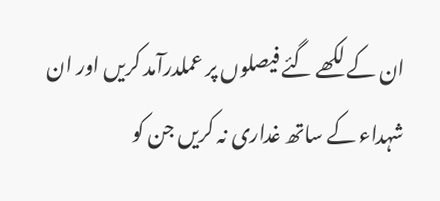ان کے لکھے گئے فیصلوں پر عملدرآمد کریں اور ان شہداء کے ساتھ غداری نہ کریں جن کو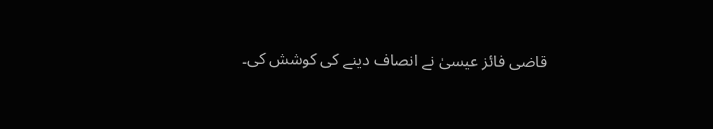قاضی فائز عیسیٰ نے انصاف دینے کی کوشش کی۔